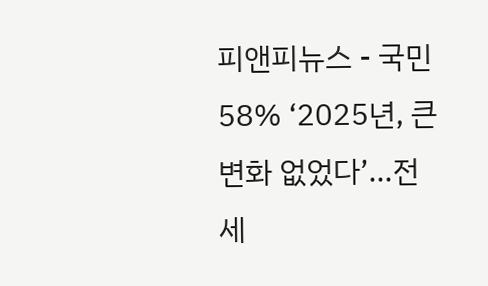피앤피뉴스 - 국민 58% ‘2025년, 큰 변화 없었다’...전 세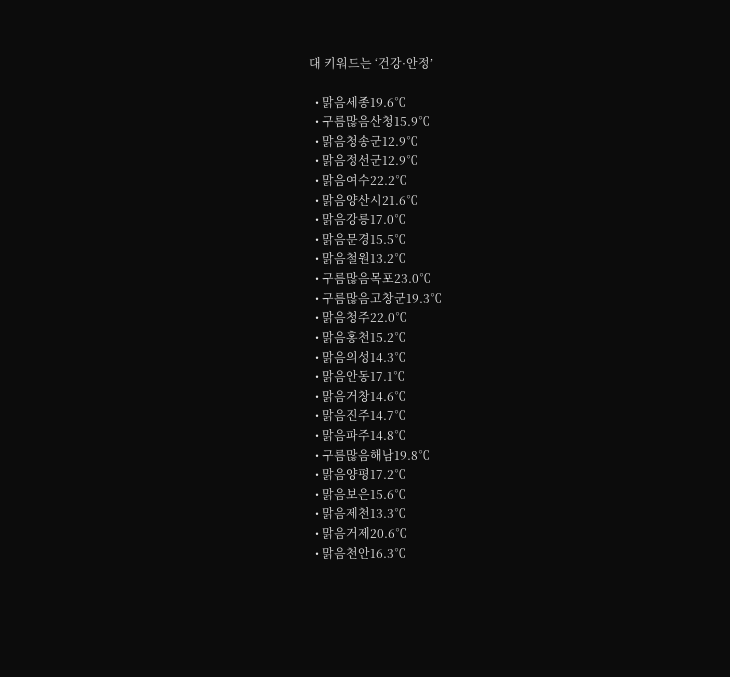대 키워드는 ‘건강·안정’

  • 맑음세종19.6℃
  • 구름많음산청15.9℃
  • 맑음청송군12.9℃
  • 맑음정선군12.9℃
  • 맑음여수22.2℃
  • 맑음양산시21.6℃
  • 맑음강릉17.0℃
  • 맑음문경15.5℃
  • 맑음철원13.2℃
  • 구름많음목포23.0℃
  • 구름많음고창군19.3℃
  • 맑음청주22.0℃
  • 맑음홍천15.2℃
  • 맑음의성14.3℃
  • 맑음안동17.1℃
  • 맑음거창14.6℃
  • 맑음진주14.7℃
  • 맑음파주14.8℃
  • 구름많음해남19.8℃
  • 맑음양평17.2℃
  • 맑음보은15.6℃
  • 맑음제천13.3℃
  • 맑음거제20.6℃
  • 맑음천안16.3℃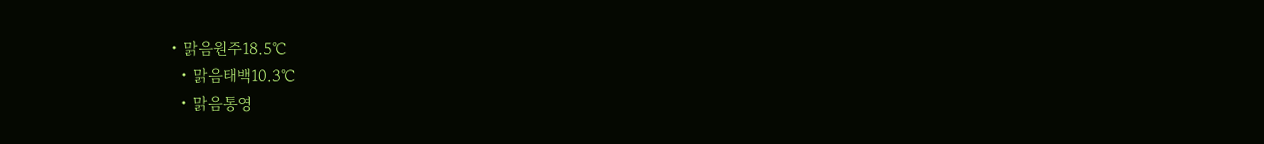• 맑음원주18.5℃
  • 맑음태백10.3℃
  • 맑음통영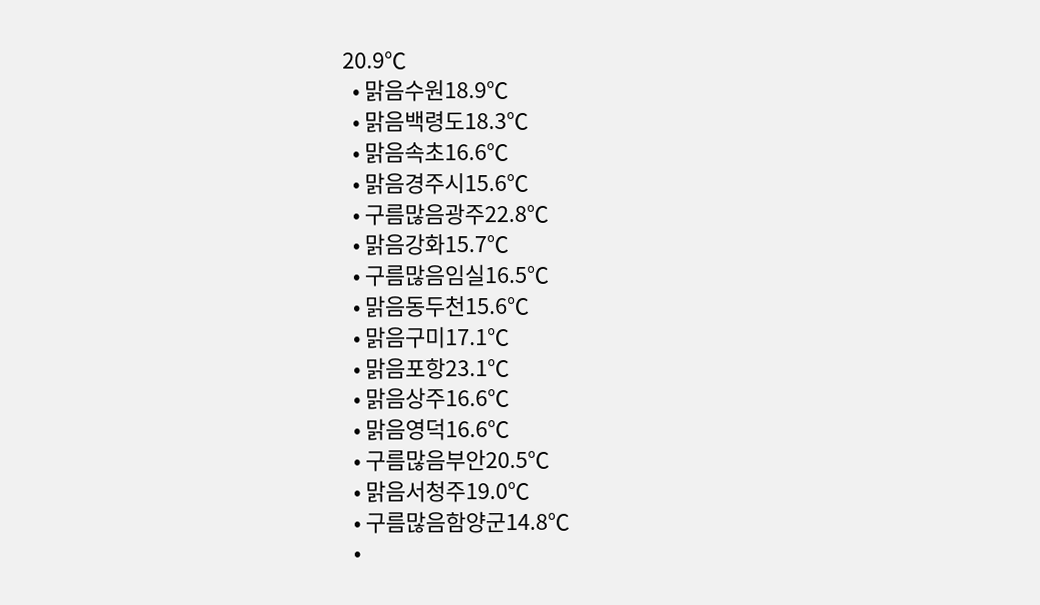20.9℃
  • 맑음수원18.9℃
  • 맑음백령도18.3℃
  • 맑음속초16.6℃
  • 맑음경주시15.6℃
  • 구름많음광주22.8℃
  • 맑음강화15.7℃
  • 구름많음임실16.5℃
  • 맑음동두천15.6℃
  • 맑음구미17.1℃
  • 맑음포항23.1℃
  • 맑음상주16.6℃
  • 맑음영덕16.6℃
  • 구름많음부안20.5℃
  • 맑음서청주19.0℃
  • 구름많음함양군14.8℃
  •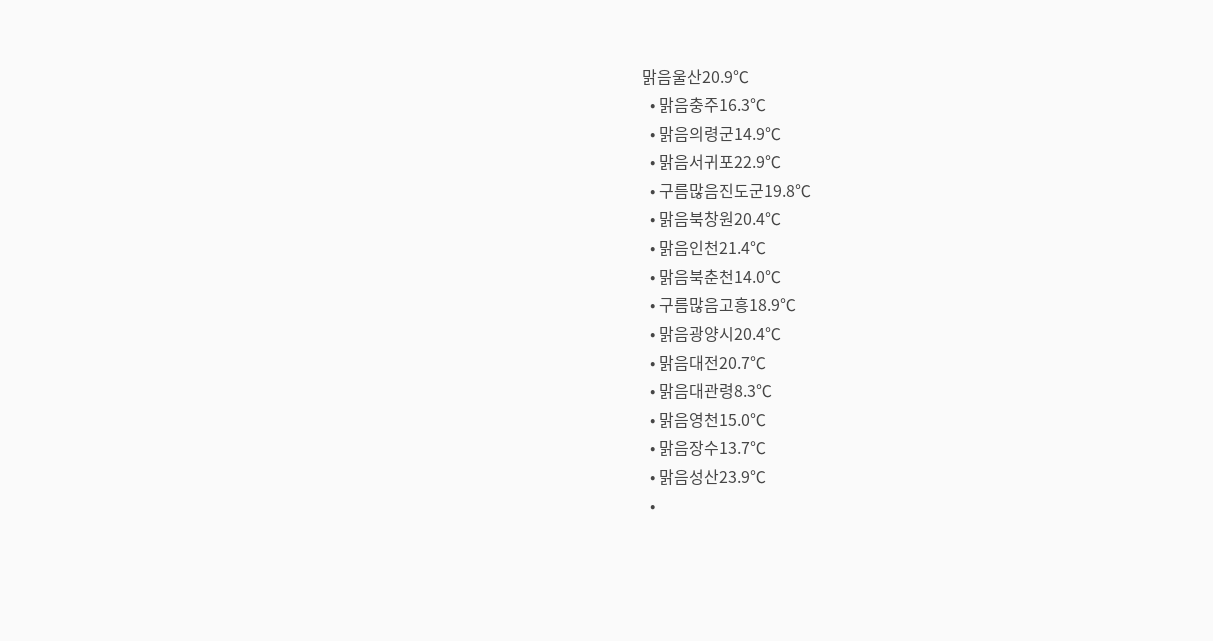맑음울산20.9℃
  • 맑음충주16.3℃
  • 맑음의령군14.9℃
  • 맑음서귀포22.9℃
  • 구름많음진도군19.8℃
  • 맑음북창원20.4℃
  • 맑음인천21.4℃
  • 맑음북춘천14.0℃
  • 구름많음고흥18.9℃
  • 맑음광양시20.4℃
  • 맑음대전20.7℃
  • 맑음대관령8.3℃
  • 맑음영천15.0℃
  • 맑음장수13.7℃
  • 맑음성산23.9℃
  •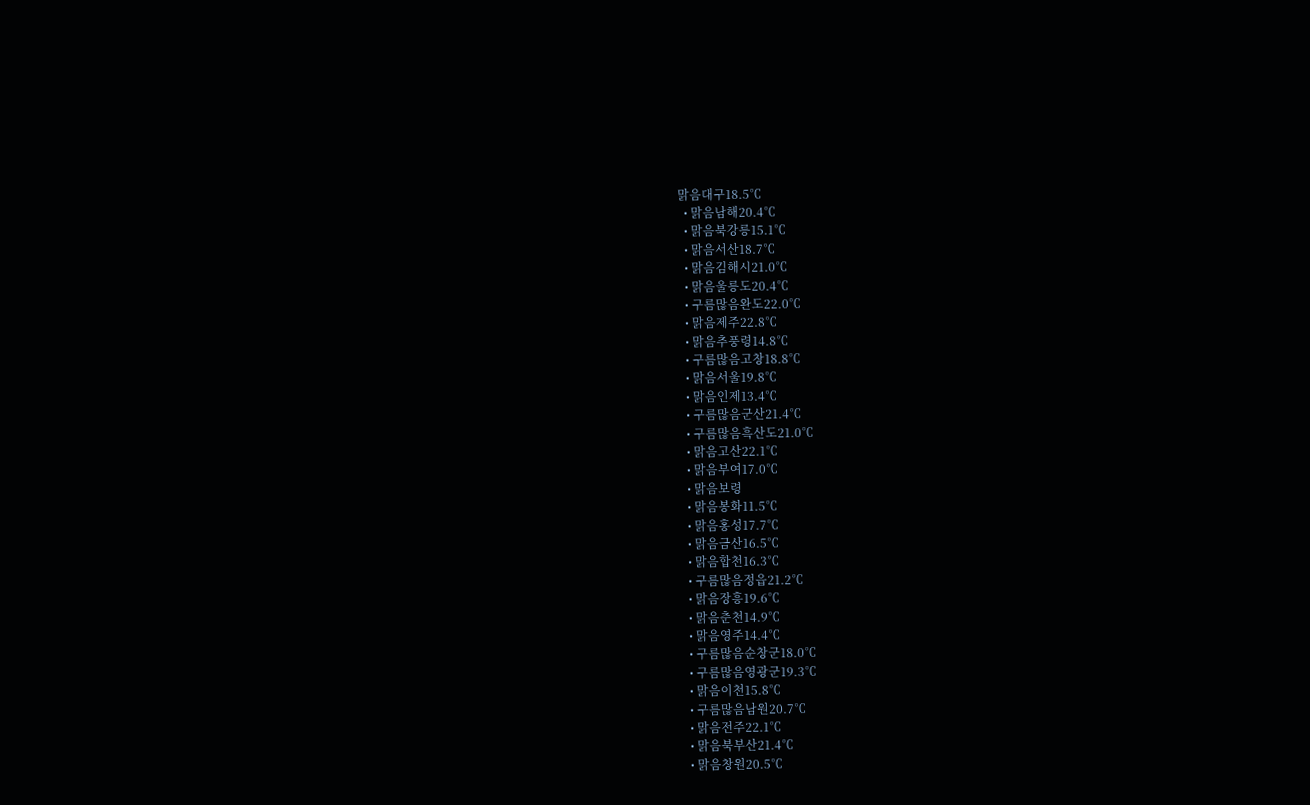맑음대구18.5℃
  • 맑음남해20.4℃
  • 맑음북강릉15.1℃
  • 맑음서산18.7℃
  • 맑음김해시21.0℃
  • 맑음울릉도20.4℃
  • 구름많음완도22.0℃
  • 맑음제주22.8℃
  • 맑음추풍령14.8℃
  • 구름많음고창18.8℃
  • 맑음서울19.8℃
  • 맑음인제13.4℃
  • 구름많음군산21.4℃
  • 구름많음흑산도21.0℃
  • 맑음고산22.1℃
  • 맑음부여17.0℃
  • 맑음보령
  • 맑음봉화11.5℃
  • 맑음홍성17.7℃
  • 맑음금산16.5℃
  • 맑음합천16.3℃
  • 구름많음정읍21.2℃
  • 맑음장흥19.6℃
  • 맑음춘천14.9℃
  • 맑음영주14.4℃
  • 구름많음순창군18.0℃
  • 구름많음영광군19.3℃
  • 맑음이천15.8℃
  • 구름많음남원20.7℃
  • 맑음전주22.1℃
  • 맑음북부산21.4℃
  • 맑음창원20.5℃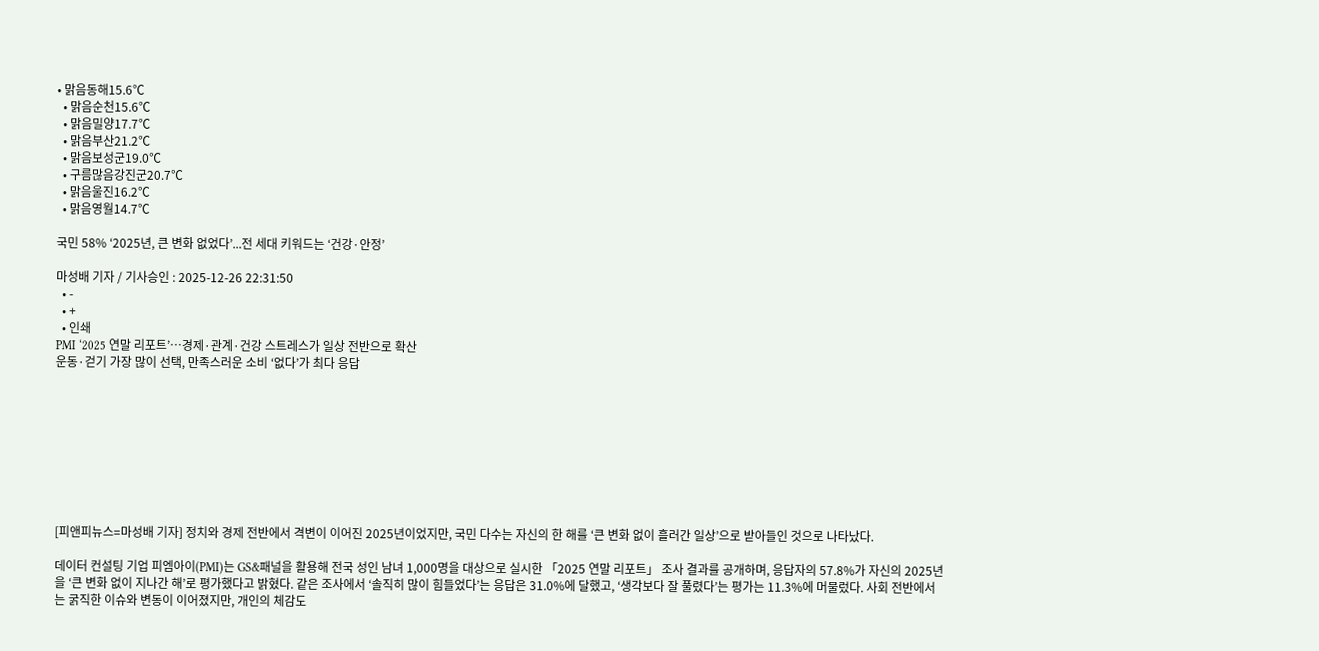• 맑음동해15.6℃
  • 맑음순천15.6℃
  • 맑음밀양17.7℃
  • 맑음부산21.2℃
  • 맑음보성군19.0℃
  • 구름많음강진군20.7℃
  • 맑음울진16.2℃
  • 맑음영월14.7℃

국민 58% ‘2025년, 큰 변화 없었다’...전 세대 키워드는 ‘건강·안정’

마성배 기자 / 기사승인 : 2025-12-26 22:31:50
  • -
  • +
  • 인쇄
PMI ‘2025 연말 리포트’…경제·관계·건강 스트레스가 일상 전반으로 확산
운동·걷기 가장 많이 선택, 만족스러운 소비 ‘없다’가 최다 응답









[피앤피뉴스=마성배 기자] 정치와 경제 전반에서 격변이 이어진 2025년이었지만, 국민 다수는 자신의 한 해를 ‘큰 변화 없이 흘러간 일상’으로 받아들인 것으로 나타났다.

데이터 컨설팅 기업 피엠아이(PMI)는 GS&패널을 활용해 전국 성인 남녀 1,000명을 대상으로 실시한 「2025 연말 리포트」 조사 결과를 공개하며, 응답자의 57.8%가 자신의 2025년을 ‘큰 변화 없이 지나간 해’로 평가했다고 밝혔다. 같은 조사에서 ‘솔직히 많이 힘들었다’는 응답은 31.0%에 달했고, ‘생각보다 잘 풀렸다’는 평가는 11.3%에 머물렀다. 사회 전반에서는 굵직한 이슈와 변동이 이어졌지만, 개인의 체감도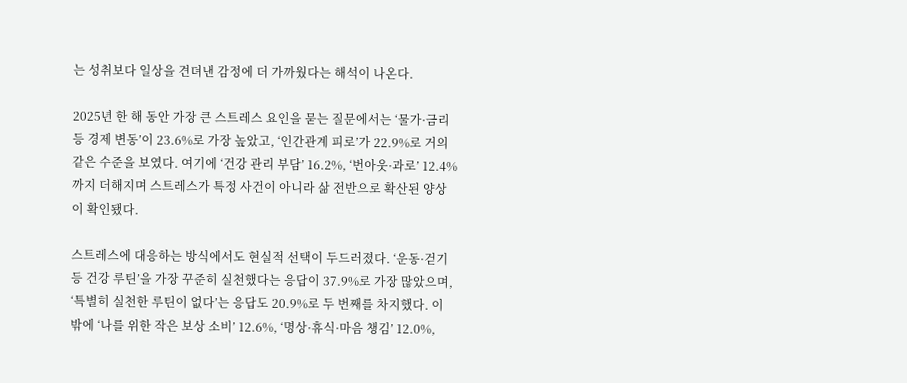는 성취보다 일상을 견뎌낸 감정에 더 가까웠다는 해석이 나온다.

2025년 한 해 동안 가장 큰 스트레스 요인을 묻는 질문에서는 ‘물가·금리 등 경제 변동’이 23.6%로 가장 높았고, ‘인간관계 피로’가 22.9%로 거의 같은 수준을 보였다. 여기에 ‘건강 관리 부담’ 16.2%, ‘번아웃·과로’ 12.4%까지 더해지며 스트레스가 특정 사건이 아니라 삶 전반으로 확산된 양상이 확인됐다.

스트레스에 대응하는 방식에서도 현실적 선택이 두드러졌다. ‘운동·걷기 등 건강 루틴’을 가장 꾸준히 실천했다는 응답이 37.9%로 가장 많았으며, ‘특별히 실천한 루틴이 없다’는 응답도 20.9%로 두 번째를 차지했다. 이 밖에 ‘나를 위한 작은 보상 소비’ 12.6%, ‘명상·휴식·마음 챙김’ 12.0%,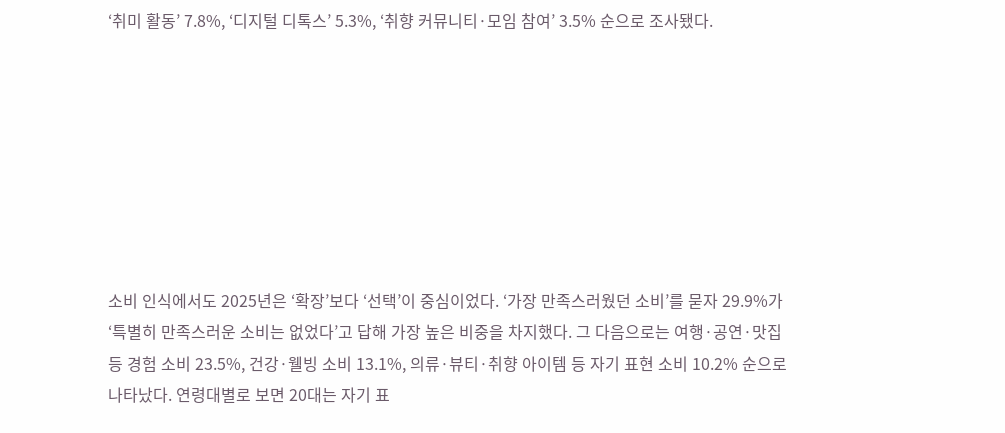‘취미 활동’ 7.8%, ‘디지털 디톡스’ 5.3%, ‘취향 커뮤니티·모임 참여’ 3.5% 순으로 조사됐다.








소비 인식에서도 2025년은 ‘확장’보다 ‘선택’이 중심이었다. ‘가장 만족스러웠던 소비’를 묻자 29.9%가 ‘특별히 만족스러운 소비는 없었다’고 답해 가장 높은 비중을 차지했다. 그 다음으로는 여행·공연·맛집 등 경험 소비 23.5%, 건강·웰빙 소비 13.1%, 의류·뷰티·취향 아이템 등 자기 표현 소비 10.2% 순으로 나타났다. 연령대별로 보면 20대는 자기 표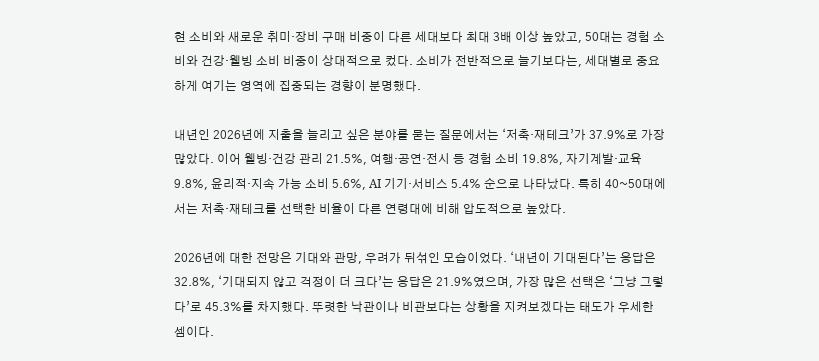현 소비와 새로운 취미·장비 구매 비중이 다른 세대보다 최대 3배 이상 높았고, 50대는 경험 소비와 건강·웰빙 소비 비중이 상대적으로 컸다. 소비가 전반적으로 늘기보다는, 세대별로 중요하게 여기는 영역에 집중되는 경향이 분명했다.

내년인 2026년에 지출을 늘리고 싶은 분야를 묻는 질문에서는 ‘저축·재테크’가 37.9%로 가장 많았다. 이어 웰빙·건강 관리 21.5%, 여행·공연·전시 등 경험 소비 19.8%, 자기계발·교육 9.8%, 윤리적·지속 가능 소비 5.6%, AI 기기·서비스 5.4% 순으로 나타났다. 특히 40~50대에서는 저축·재테크를 선택한 비율이 다른 연령대에 비해 압도적으로 높았다.

2026년에 대한 전망은 기대와 관망, 우려가 뒤섞인 모습이었다. ‘내년이 기대된다’는 응답은 32.8%, ‘기대되지 않고 걱정이 더 크다’는 응답은 21.9%였으며, 가장 많은 선택은 ‘그냥 그렇다’로 45.3%를 차지했다. 뚜렷한 낙관이나 비관보다는 상황을 지켜보겠다는 태도가 우세한 셈이다.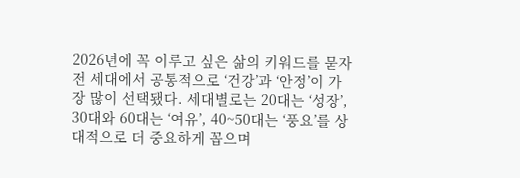2026년에 꼭 이루고 싶은 삶의 키워드를 묻자 전 세대에서 공통적으로 ‘건강’과 ‘안정’이 가장 많이 선택됐다. 세대별로는 20대는 ‘성장’, 30대와 60대는 ‘여유’, 40~50대는 ‘풍요’를 상대적으로 더 중요하게 꼽으며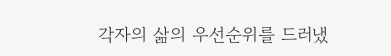각자의 삶의 우선순위를 드러냈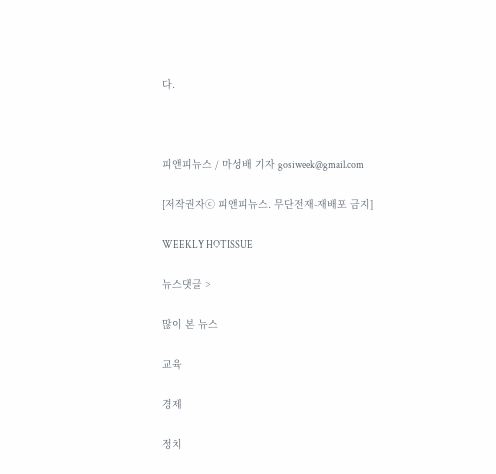다.



피앤피뉴스 / 마성배 기자 gosiweek@gmail.com

[저작권자ⓒ 피앤피뉴스. 무단전재-재배포 금지]

WEEKLY HOTISSUE

뉴스댓글 >

많이 본 뉴스

교육

경제

정치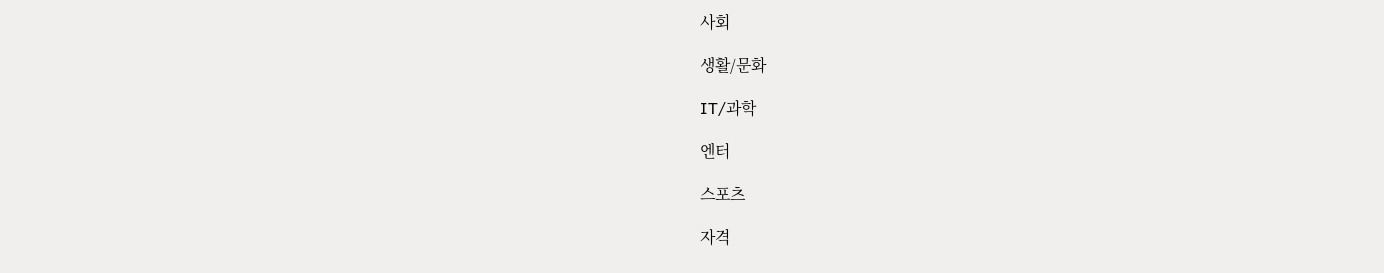사회

생활/문화

IT/과학

엔터

스포츠

자격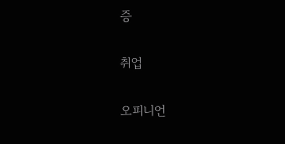증

취업

오피니언